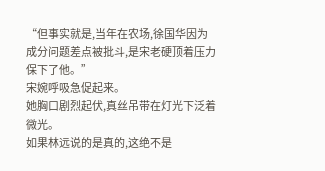“但事实就是,当年在农场,徐国华因为成分问题差点被批斗,是宋老硬顶着压力保下了他。”
宋婉呼吸急促起来。
她胸口剧烈起伏,真丝吊带在灯光下泛着微光。
如果林远说的是真的,这绝不是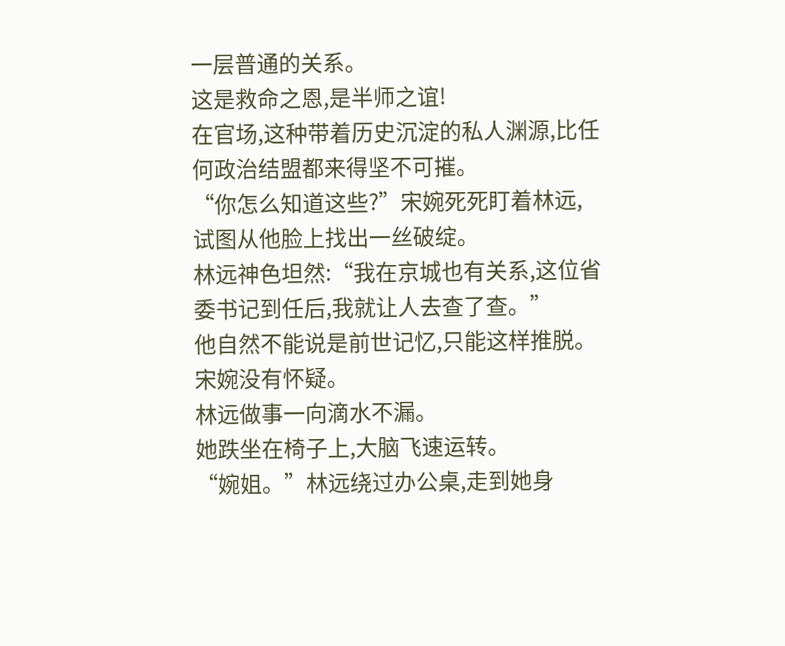一层普通的关系。
这是救命之恩,是半师之谊!
在官场,这种带着历史沉淀的私人渊源,比任何政治结盟都来得坚不可摧。
“你怎么知道这些?”宋婉死死盯着林远,试图从他脸上找出一丝破绽。
林远神色坦然:“我在京城也有关系,这位省委书记到任后,我就让人去查了查。”
他自然不能说是前世记忆,只能这样推脱。
宋婉没有怀疑。
林远做事一向滴水不漏。
她跌坐在椅子上,大脑飞速运转。
“婉姐。”林远绕过办公桌,走到她身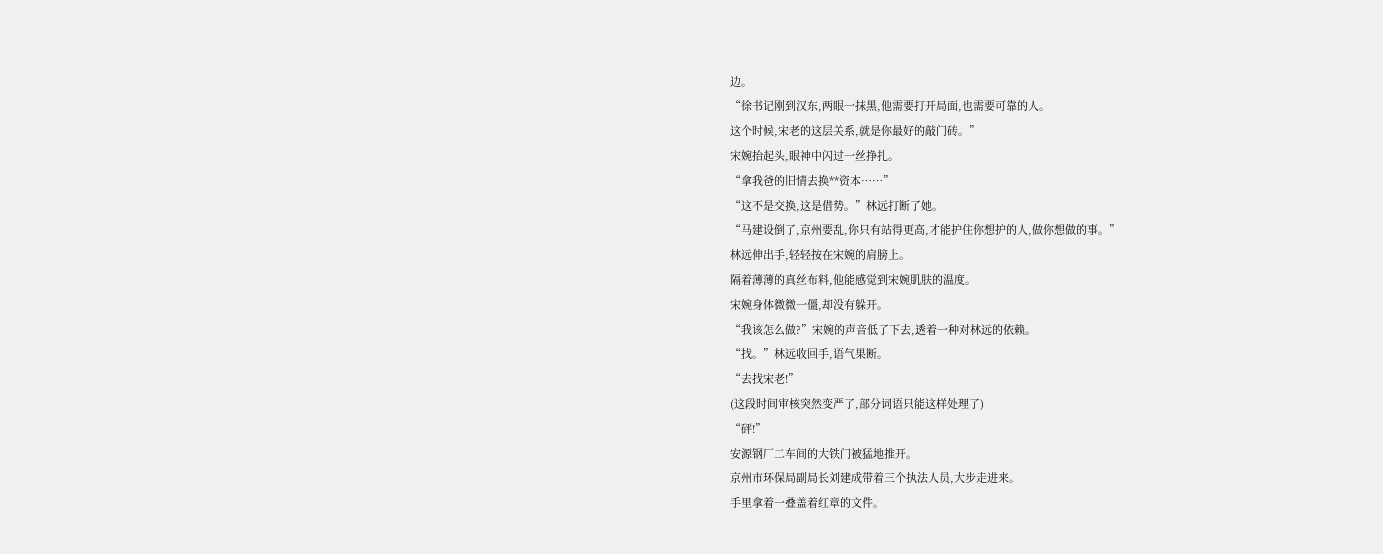边。
“徐书记刚到汉东,两眼一抹黑,他需要打开局面,也需要可靠的人。
这个时候,宋老的这层关系,就是你最好的敲门砖。”
宋婉抬起头,眼神中闪过一丝挣扎。
“拿我爸的旧情去换**资本……”
“这不是交换,这是借势。”林远打断了她。
“马建设倒了,京州要乱,你只有站得更高,才能护住你想护的人,做你想做的事。”
林远伸出手,轻轻按在宋婉的肩膀上。
隔着薄薄的真丝布料,他能感觉到宋婉肌肤的温度。
宋婉身体微微一僵,却没有躲开。
“我该怎么做?”宋婉的声音低了下去,透着一种对林远的依赖。
“找。”林远收回手,语气果断。
“去找宋老!”
(这段时间审核突然变严了,部分词语只能这样处理了)
“砰!”
安源钢厂二车间的大铁门被猛地推开。
京州市环保局副局长刘建成带着三个执法人员,大步走进来。
手里拿着一叠盖着红章的文件。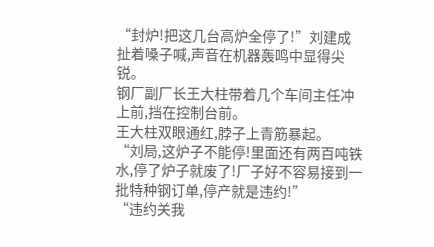“封炉!把这几台高炉全停了!”刘建成扯着嗓子喊,声音在机器轰鸣中显得尖锐。
钢厂副厂长王大柱带着几个车间主任冲上前,挡在控制台前。
王大柱双眼通红,脖子上青筋暴起。
“刘局,这炉子不能停!里面还有两百吨铁水,停了炉子就废了!厂子好不容易接到一批特种钢订单,停产就是违约!”
“违约关我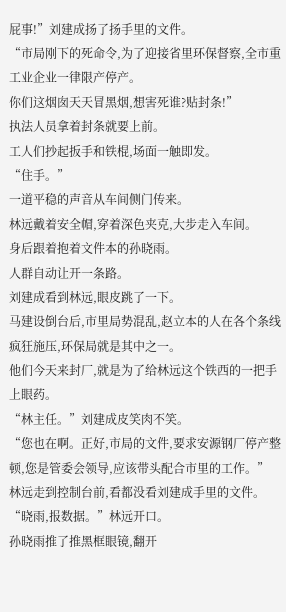屁事!”刘建成扬了扬手里的文件。
“市局刚下的死命令,为了迎接省里环保督察,全市重工业企业一律限产停产。
你们这烟囱天天冒黑烟,想害死谁?贴封条!”
执法人员拿着封条就要上前。
工人们抄起扳手和铁棍,场面一触即发。
“住手。”
一道平稳的声音从车间侧门传来。
林远戴着安全帽,穿着深色夹克,大步走入车间。
身后跟着抱着文件本的孙晓雨。
人群自动让开一条路。
刘建成看到林远,眼皮跳了一下。
马建设倒台后,市里局势混乱,赵立本的人在各个条线疯狂施压,环保局就是其中之一。
他们今天来封厂,就是为了给林远这个铁西的一把手上眼药。
“林主任。”刘建成皮笑肉不笑。
“您也在啊。正好,市局的文件,要求安源钢厂停产整顿,您是管委会领导,应该带头配合市里的工作。”
林远走到控制台前,看都没看刘建成手里的文件。
“晓雨,报数据。”林远开口。
孙晓雨推了推黑框眼镜,翻开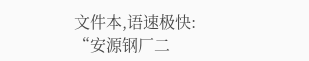文件本,语速极快:
“安源钢厂二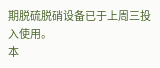期脱硫脱硝设备已于上周三投入使用。
本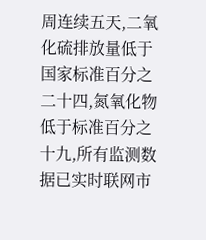周连续五天,二氧化硫排放量低于国家标准百分之二十四,氮氧化物低于标准百分之十九,所有监测数据已实时联网市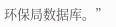环保局数据库。”